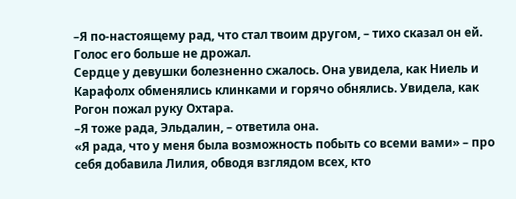–Я по-настоящему рад, что стал твоим другом, – тихо сказал он ей. Голос его больше не дрожал.
Сердце у девушки болезненно сжалось. Она увидела, как Ниель и Карафолх обменялись клинками и горячо обнялись. Увидела, как Рогон пожал руку Охтара.
–Я тоже рада, Эльдалин, – ответила она.
«Я рада, что у меня была возможность побыть со всеми вами» – про себя добавила Лилия, обводя взглядом всех, кто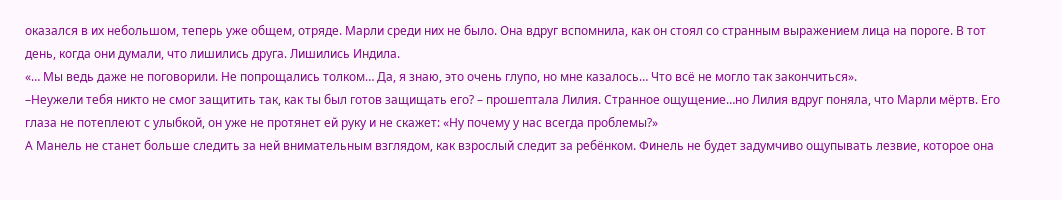оказался в их небольшом, теперь уже общем, отряде. Марли среди них не было. Она вдруг вспомнила, как он стоял со странным выражением лица на пороге. В тот день, когда они думали, что лишились друга. Лишились Индила.
«… Мы ведь даже не поговорили. Не попрощались толком… Да, я знаю, это очень глупо, но мне казалось… Что всё не могло так закончиться».
–Неужели тебя никто не смог защитить так, как ты был готов защищать его? – прошептала Лилия. Странное ощущение…но Лилия вдруг поняла, что Марли мёртв. Его глаза не потеплеют с улыбкой, он уже не протянет ей руку и не скажет: «Ну почему у нас всегда проблемы?»
А Манель не станет больше следить за ней внимательным взглядом, как взрослый следит за ребёнком. Финель не будет задумчиво ощупывать лезвие, которое она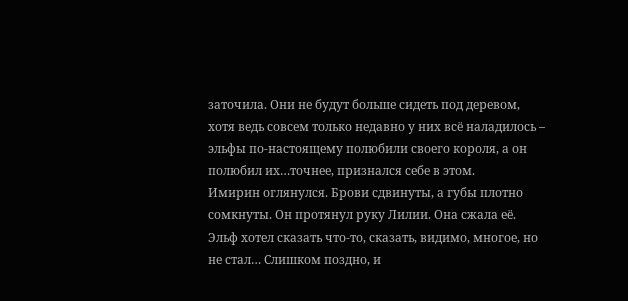заточила. Они не будут больше сидеть под деревом, хотя ведь совсем только недавно у них всё наладилось – эльфы по-настоящему полюбили своего короля, а он полюбил их…точнее, признался себе в этом.
Имирин оглянулся. Брови сдвинуты, а губы плотно сомкнуты. Он протянул руку Лилии. Она сжала её. Эльф хотел сказать что-то, сказать, видимо, многое, но не стал… Слишком поздно, и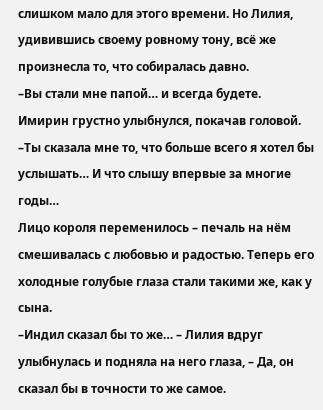слишком мало для этого времени. Но Лилия, удивившись своему ровному тону, всё же произнесла то, что собиралась давно.
–Вы стали мне папой… и всегда будете.
Имирин грустно улыбнулся, покачав головой.
–Ты сказала мне то, что больше всего я хотел бы услышать… И что слышу впервые за многие годы…
Лицо короля переменилось – печаль на нём смешивалась с любовью и радостью. Теперь его холодные голубые глаза стали такими же, как у сына.
–Индил сказал бы то же… – Лилия вдруг улыбнулась и подняла на него глаза, – Да, он сказал бы в точности то же самое.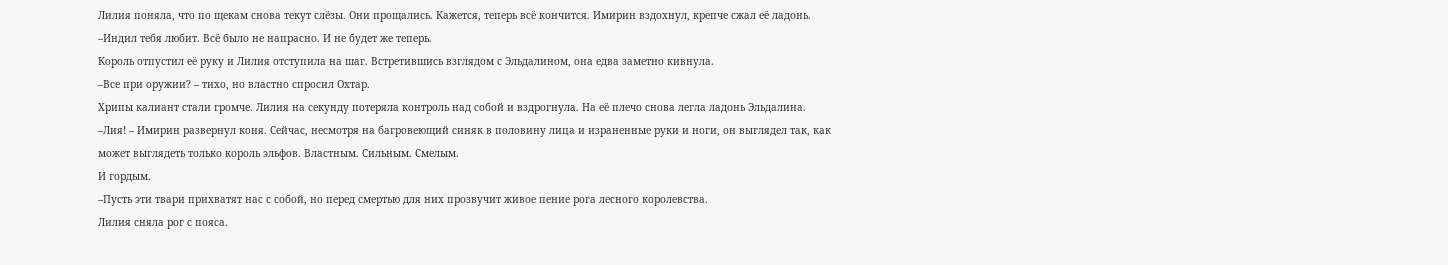Лилия поняла, что по щекам снова текут слёзы. Они прощались. Кажется, теперь всё кончится. Имирин вздохнул, крепче сжал её ладонь.
–Индил тебя любит. Всё было не напрасно. И не будет же теперь.
Король отпустил её руку и Лилия отступила на шаг. Встретившись взглядом с Эльдалином, она едва заметно кивнула.
–Все при оружии? – тихо, но властно спросил Охтар.
Хрипы калиант стали громче. Лилия на секунду потеряла контроль над собой и вздрогнула. На её плечо снова легла ладонь Эльдалина.
–Лия! – Имирин развернул коня. Сейчас, несмотря на багровеющий синяк в половину лица и израненные руки и ноги, он выглядел так, как может выглядеть только король эльфов. Властным. Сильным. Смелым.
И гордым.
–Пусть эти твари прихватят нас с собой, но перед смертью для них прозвучит живое пение рога лесного королевства.
Лилия сняла рог с пояса.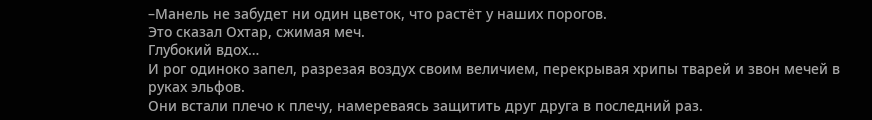–Манель не забудет ни один цветок, что растёт у наших порогов.
Это сказал Охтар, сжимая меч.
Глубокий вдох…
И рог одиноко запел, разрезая воздух своим величием, перекрывая хрипы тварей и звон мечей в руках эльфов.
Они встали плечо к плечу, намереваясь защитить друг друга в последний раз.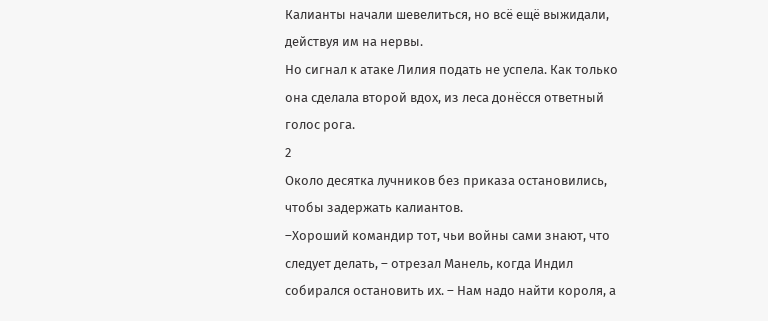Калианты начали шевелиться, но всё ещё выжидали, действуя им на нервы.
Но сигнал к атаке Лилия подать не успела. Как только она сделала второй вдох, из леса донёсся ответный голос рога.
2
Около десятка лучников без приказа остановились, чтобы задержать калиантов.
–Хороший командир тот, чьи войны сами знают, что следует делать, – отрезал Манель, когда Индил собирался остановить их. – Нам надо найти короля, а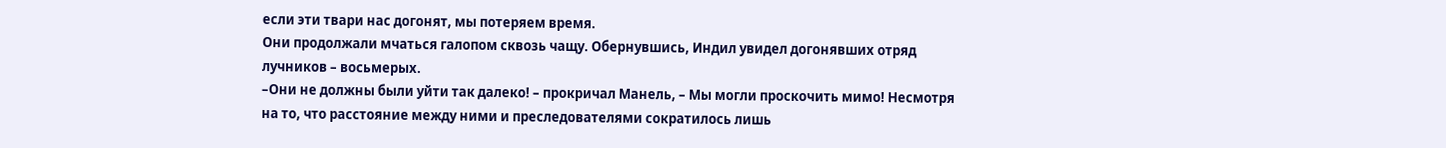если эти твари нас догонят, мы потеряем время.
Они продолжали мчаться галопом сквозь чащу. Обернувшись, Индил увидел догонявших отряд лучников – восьмерых.
–Они не должны были уйти так далеко! – прокричал Манель, – Мы могли проскочить мимо! Несмотря на то, что расстояние между ними и преследователями сократилось лишь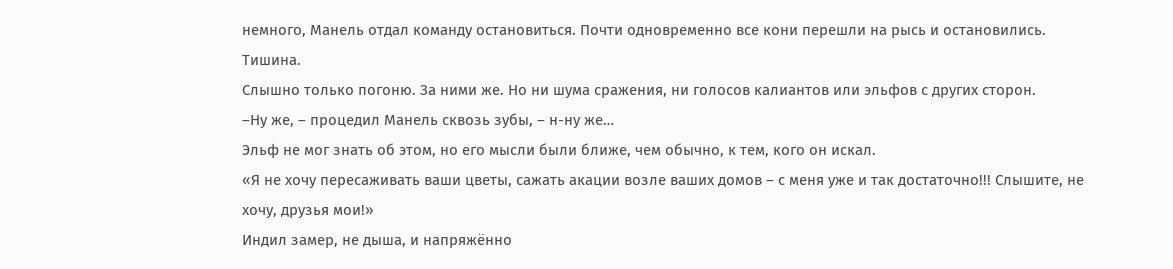немного, Манель отдал команду остановиться. Почти одновременно все кони перешли на рысь и остановились.
Тишина.
Слышно только погоню. За ними же. Но ни шума сражения, ни голосов калиантов или эльфов с других сторон.
–Ну же, – процедил Манель сквозь зубы, – н-ну же…
Эльф не мог знать об этом, но его мысли были ближе, чем обычно, к тем, кого он искал.
«Я не хочу пересаживать ваши цветы, сажать акации возле ваших домов – с меня уже и так достаточно!!! Слышите, не хочу, друзья мои!»
Индил замер, не дыша, и напряжённо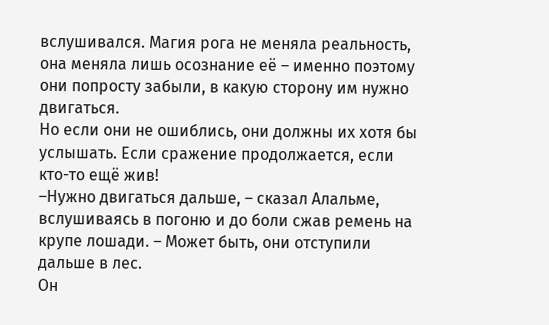вслушивался. Магия рога не меняла реальность, она меняла лишь осознание её – именно поэтому они попросту забыли, в какую сторону им нужно двигаться.
Но если они не ошиблись, они должны их хотя бы услышать. Если сражение продолжается, если кто-то ещё жив!
–Нужно двигаться дальше, – сказал Алальме, вслушиваясь в погоню и до боли сжав ремень на крупе лошади. – Может быть, они отступили дальше в лес.
Он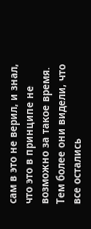сам в это не верил, и знал, что это в принципе не возможно за такое время. Тем более они видели, что все остались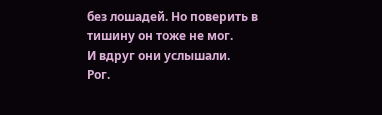без лошадей. Но поверить в тишину он тоже не мог.
И вдруг они услышали.
Рог.